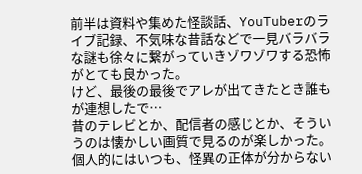前半は資料や集めた怪談話、YouTuberのライブ記録、不気味な昔話などで一見バラバラな謎も徐々に繋がっていきゾワゾワする恐怖がとても良かった。
けど、最後の最後でアレが出てきたとき誰もが連想したで…
昔のテレビとか、配信者の感じとか、そういうのは懐かしい画質で見るのが楽しかった。
個人的にはいつも、怪異の正体が分からない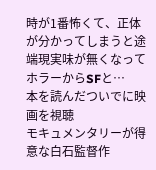時が1番怖くて、正体が分かってしまうと途端現実味が無くなってホラーからSFと…
本を読んだついでに映画を視聴
モキュメンタリーが得意な白石監督作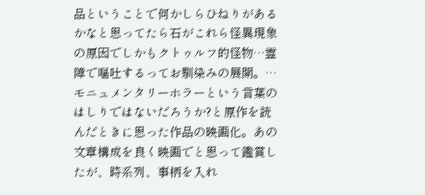品ということで何かしらひねりがあるかなと思ってたら石がこれら怪異現象の原因でしかもクトゥルフ的怪物…霊障で嘔吐するってお馴染みの展開。…
モニュメンタリーホラーという言葉のはしりではないだろうか?と原作を読んだときに思った作品の映画化。あの文章構成を良く映画でと思って鑑賞したが、時系列、事柄を入れ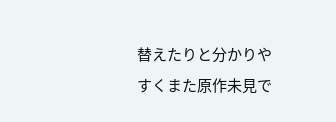替えたりと分かりやすくまた原作未見で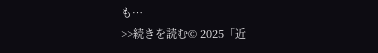も…
>>続きを読む© 2025「近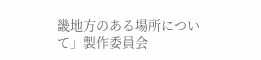畿地方のある場所について」製作委員会